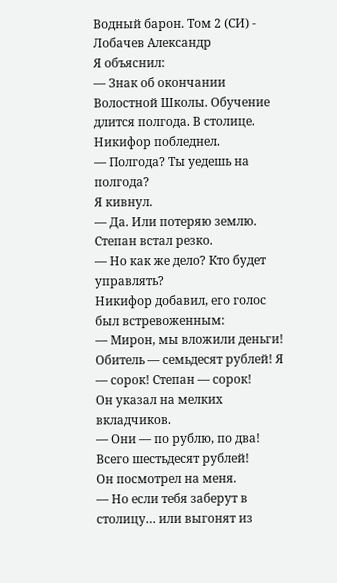Водный барон. Том 2 (СИ) - Лобачев Александр
Я объяснил:
— Знак об окончании Волостной Школы. Обучение длится полгода. В столице.
Никифор побледнел.
— Полгода? Ты уедешь на полгода?
Я кивнул.
— Да. Или потеряю землю.
Степан встал резко.
— Но как же дело? Кто будет управлять?
Никифор добавил, его голос был встревоженным:
— Мирон, мы вложили деньги! Обитель — семьдесят рублей! Я — сорок! Степан — сорок!
Он указал на мелких вкладчиков.
— Они — по рублю, по два! Всего шестьдесят рублей!
Он посмотрел на меня.
— Но если тебя заберут в столицу… или выгонят из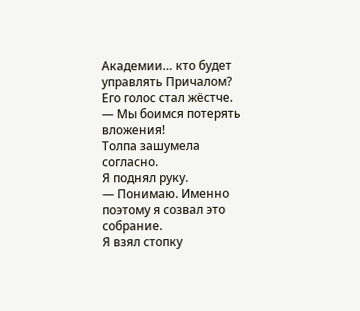Академии… кто будет управлять Причалом?
Его голос стал жёстче.
— Мы боимся потерять вложения!
Толпа зашумела согласно.
Я поднял руку.
— Понимаю. Именно поэтому я созвал это собрание.
Я взял стопку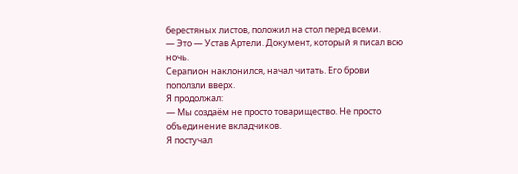берестяных листов, положил на стол перед всеми.
— Это — Устав Артели. Документ, который я писал всю ночь.
Серапион наклонился, начал читать. Его брови поползли вверх.
Я продолжал:
— Мы создаём не просто товарищество. Не просто объединение вкладчиков.
Я постучал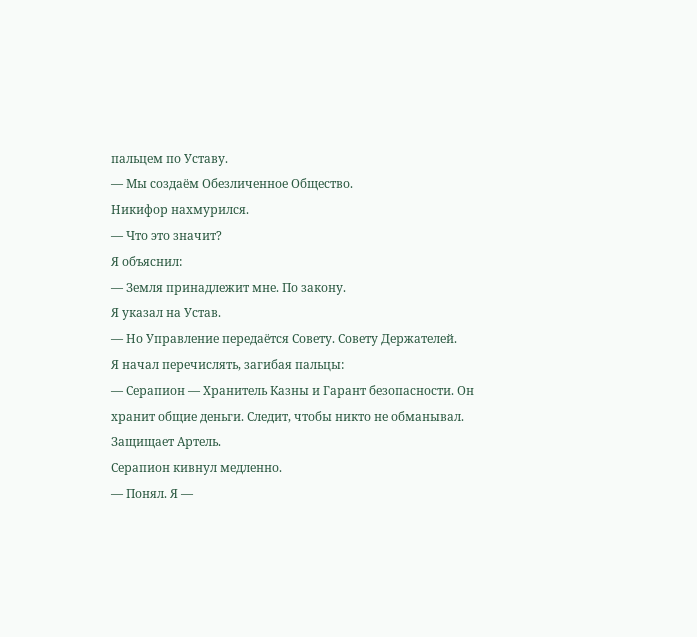пальцем по Уставу.
— Мы создаём Обезличенное Общество.
Никифор нахмурился.
— Что это значит?
Я объяснил:
— Земля принадлежит мне. По закону.
Я указал на Устав.
— Но Управление передаётся Совету. Совету Держателей.
Я начал перечислять, загибая пальцы:
— Серапион — Хранитель Казны и Гарант безопасности. Он хранит общие деньги. Следит, чтобы никто не обманывал. Защищает Артель.
Серапион кивнул медленно.
— Понял. Я —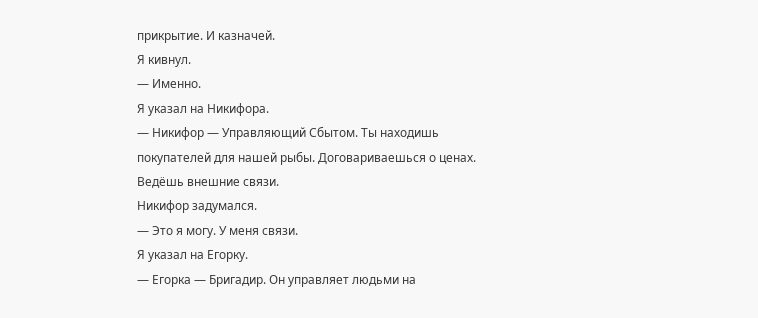прикрытие. И казначей.
Я кивнул.
— Именно.
Я указал на Никифора.
— Никифор — Управляющий Сбытом. Ты находишь покупателей для нашей рыбы. Договариваешься о ценах. Ведёшь внешние связи.
Никифор задумался.
— Это я могу. У меня связи.
Я указал на Егорку.
— Егорка — Бригадир. Он управляет людьми на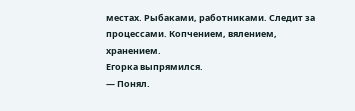местах. Рыбаками, работниками. Следит за процессами. Копчением, вялением, хранением.
Егорка выпрямился.
— Понял.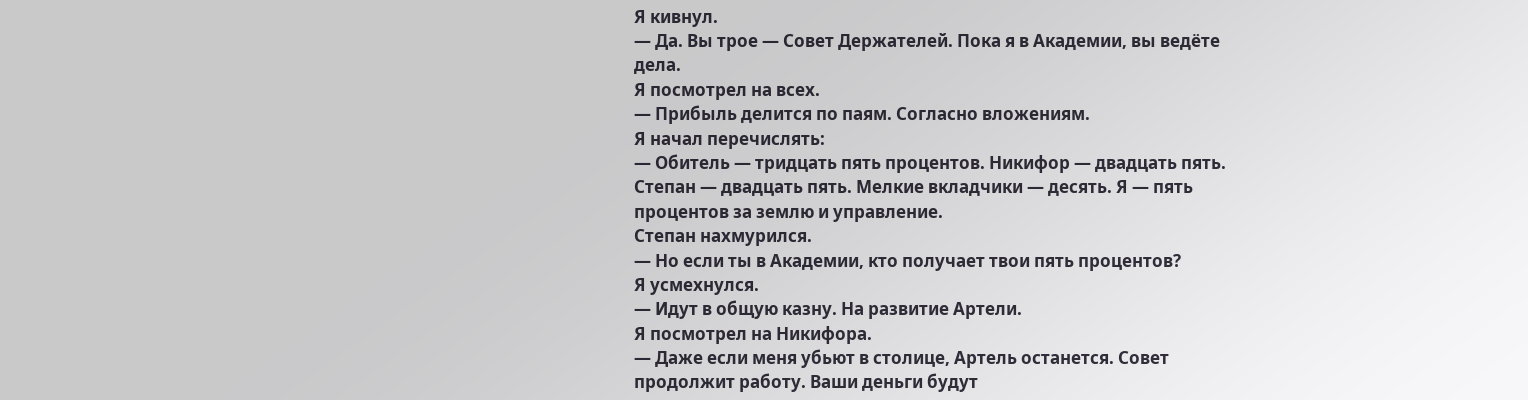Я кивнул.
— Да. Вы трое — Совет Держателей. Пока я в Академии, вы ведёте дела.
Я посмотрел на всех.
— Прибыль делится по паям. Согласно вложениям.
Я начал перечислять:
— Обитель — тридцать пять процентов. Никифор — двадцать пять. Степан — двадцать пять. Мелкие вкладчики — десять. Я — пять процентов за землю и управление.
Степан нахмурился.
— Но если ты в Академии, кто получает твои пять процентов?
Я усмехнулся.
— Идут в общую казну. На развитие Артели.
Я посмотрел на Никифора.
— Даже если меня убьют в столице, Артель останется. Совет продолжит работу. Ваши деньги будут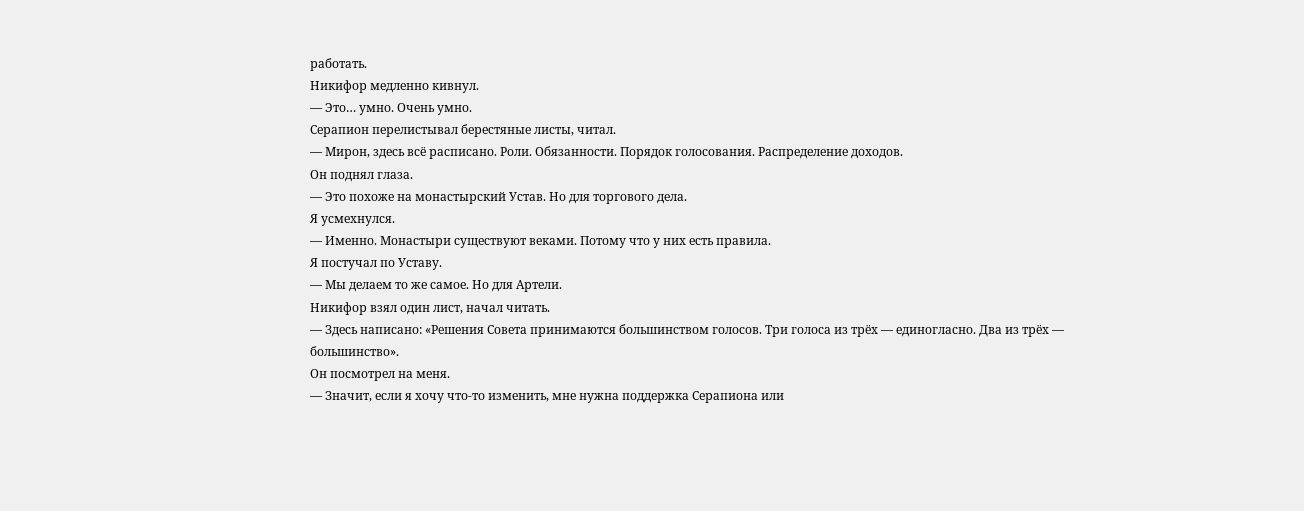работать.
Никифор медленно кивнул.
— Это… умно. Очень умно.
Серапион перелистывал берестяные листы, читал.
— Мирон, здесь всё расписано. Роли. Обязанности. Порядок голосования. Распределение доходов.
Он поднял глаза.
— Это похоже на монастырский Устав. Но для торгового дела.
Я усмехнулся.
— Именно. Монастыри существуют веками. Потому что у них есть правила.
Я постучал по Уставу.
— Мы делаем то же самое. Но для Артели.
Никифор взял один лист, начал читать.
— Здесь написано: «Решения Совета принимаются большинством голосов. Три голоса из трёх — единогласно. Два из трёх — большинство».
Он посмотрел на меня.
— Значит, если я хочу что-то изменить, мне нужна поддержка Серапиона или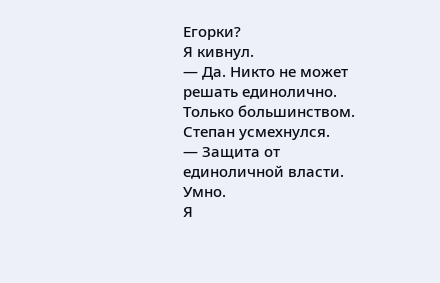Егорки?
Я кивнул.
— Да. Никто не может решать единолично. Только большинством.
Степан усмехнулся.
— Защита от единоличной власти. Умно.
Я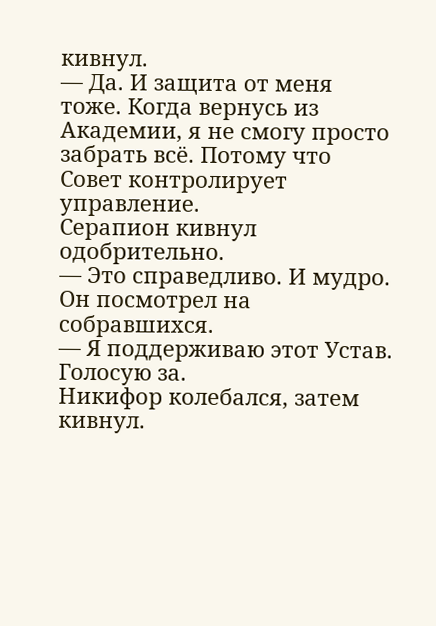кивнул.
— Да. И защита от меня тоже. Когда вернусь из Академии, я не смогу просто забрать всё. Потому что Совет контролирует управление.
Серапион кивнул одобрительно.
— Это справедливо. И мудро.
Он посмотрел на собравшихся.
— Я поддерживаю этот Устав. Голосую за.
Никифор колебался, затем кивнул.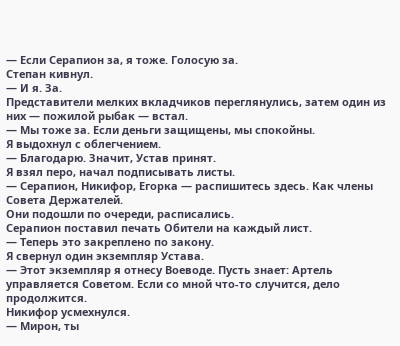— Если Серапион за, я тоже. Голосую за.
Степан кивнул.
— И я. За.
Представители мелких вкладчиков переглянулись, затем один из них — пожилой рыбак — встал.
— Мы тоже за. Если деньги защищены, мы спокойны.
Я выдохнул с облегчением.
— Благодарю. Значит, Устав принят.
Я взял перо, начал подписывать листы.
— Серапион, Никифор, Егорка — распишитесь здесь. Как члены Совета Держателей.
Они подошли по очереди, расписались.
Серапион поставил печать Обители на каждый лист.
— Теперь это закреплено по закону.
Я свернул один экземпляр Устава.
— Этот экземпляр я отнесу Воеводе. Пусть знает: Артель управляется Советом. Если со мной что-то случится, дело продолжится.
Никифор усмехнулся.
— Мирон, ты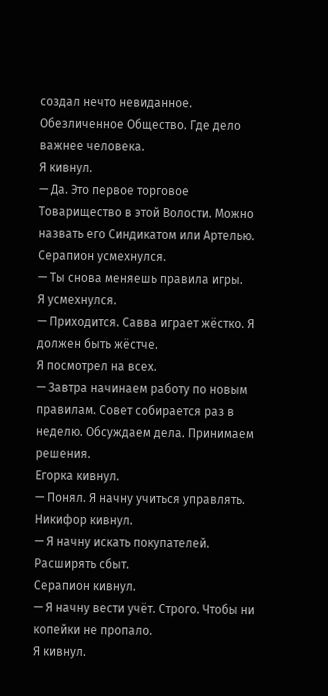создал нечто невиданное. Обезличенное Общество. Где дело важнее человека.
Я кивнул.
— Да. Это первое торговое Товарищество в этой Волости. Можно назвать его Синдикатом или Артелью.
Серапион усмехнулся.
— Ты снова меняешь правила игры.
Я усмехнулся.
— Приходится. Савва играет жёстко. Я должен быть жёстче.
Я посмотрел на всех.
— Завтра начинаем работу по новым правилам. Совет собирается раз в неделю. Обсуждаем дела. Принимаем решения.
Егорка кивнул.
— Понял. Я начну учиться управлять.
Никифор кивнул.
— Я начну искать покупателей. Расширять сбыт.
Серапион кивнул.
— Я начну вести учёт. Строго. Чтобы ни копейки не пропало.
Я кивнул.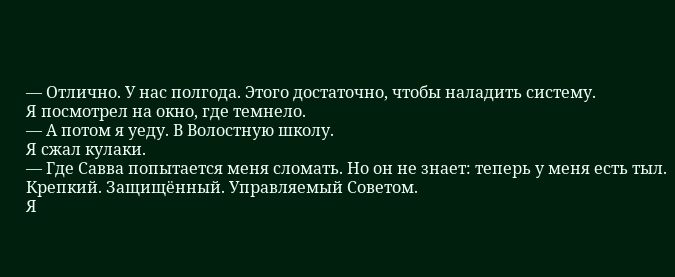— Отлично. У нас полгода. Этого достаточно, чтобы наладить систему.
Я посмотрел на окно, где темнело.
— А потом я уеду. В Волостную школу.
Я сжал кулаки.
— Где Савва попытается меня сломать. Но он не знает: теперь у меня есть тыл. Крепкий. Защищённый. Управляемый Советом.
Я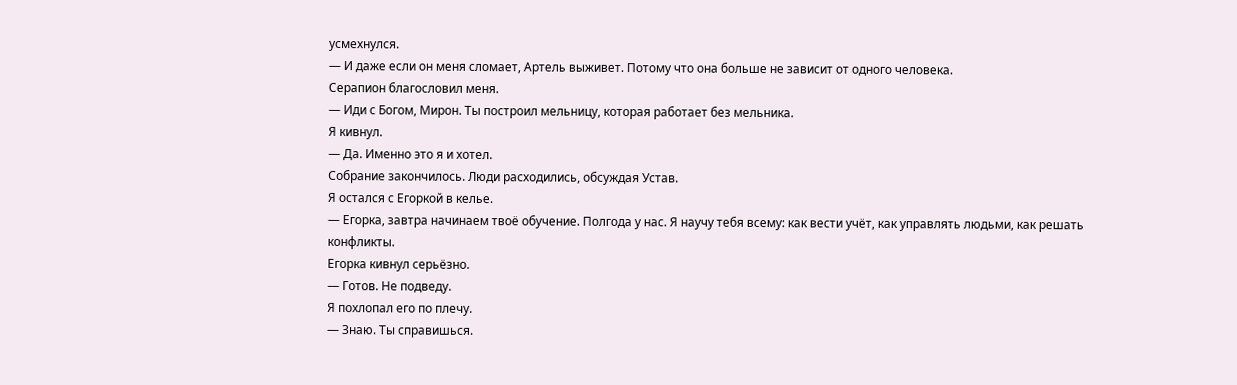усмехнулся.
— И даже если он меня сломает, Артель выживет. Потому что она больше не зависит от одного человека.
Серапион благословил меня.
— Иди с Богом, Мирон. Ты построил мельницу, которая работает без мельника.
Я кивнул.
— Да. Именно это я и хотел.
Собрание закончилось. Люди расходились, обсуждая Устав.
Я остался с Егоркой в келье.
— Егорка, завтра начинаем твоё обучение. Полгода у нас. Я научу тебя всему: как вести учёт, как управлять людьми, как решать конфликты.
Егорка кивнул серьёзно.
— Готов. Не подведу.
Я похлопал его по плечу.
— Знаю. Ты справишься.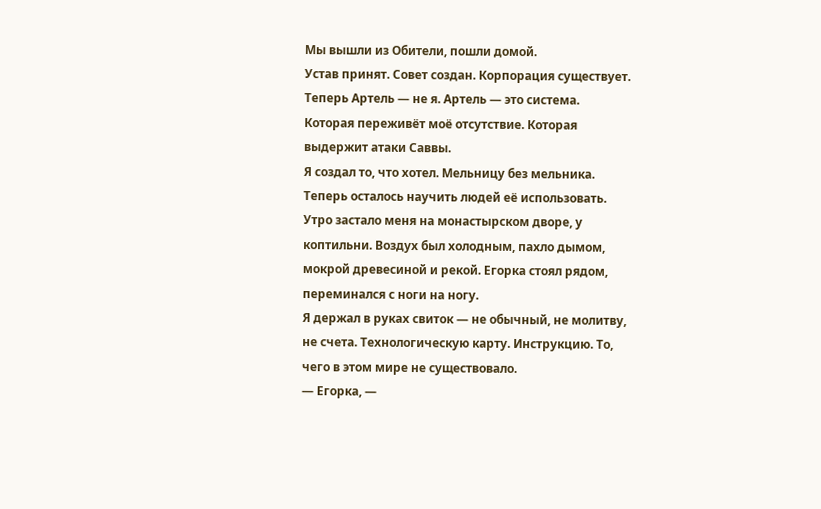Мы вышли из Обители, пошли домой.
Устав принят. Совет создан. Корпорация существует.
Теперь Артель — не я. Артель — это система.
Которая переживёт моё отсутствие. Которая выдержит атаки Саввы.
Я создал то, что хотел. Мельницу без мельника.
Теперь осталось научить людей её использовать.
Утро застало меня на монастырском дворе, у коптильни. Воздух был холодным, пахло дымом, мокрой древесиной и рекой. Егорка стоял рядом, переминался с ноги на ногу.
Я держал в руках свиток — не обычный, не молитву, не счета. Технологическую карту. Инструкцию. То, чего в этом мире не существовало.
— Егорка, —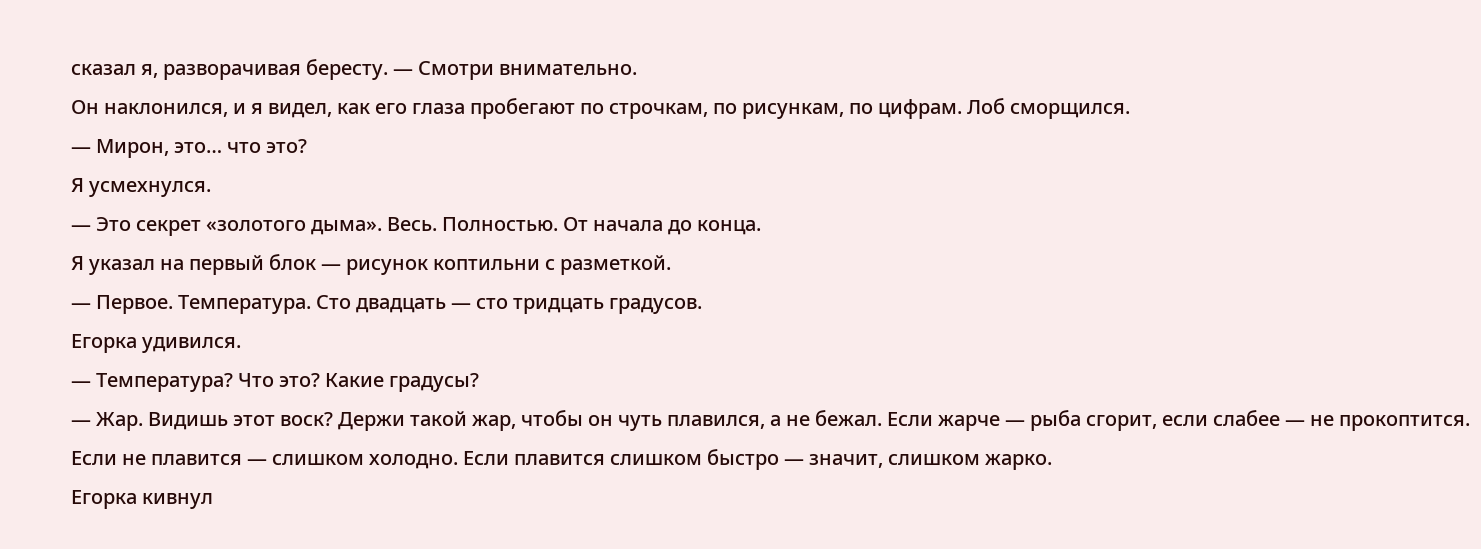сказал я, разворачивая бересту. — Смотри внимательно.
Он наклонился, и я видел, как его глаза пробегают по строчкам, по рисункам, по цифрам. Лоб сморщился.
— Мирон, это… что это?
Я усмехнулся.
— Это секрет «золотого дыма». Весь. Полностью. От начала до конца.
Я указал на первый блок — рисунок коптильни с разметкой.
— Первое. Температура. Сто двадцать — сто тридцать градусов.
Егорка удивился.
— Температура? Что это? Какие градусы?
— Жар. Видишь этот воск? Держи такой жар, чтобы он чуть плавился, а не бежал. Если жарче — рыба сгорит, если слабее — не прокоптится. Если не плавится — слишком холодно. Если плавится слишком быстро — значит, слишком жарко.
Егорка кивнул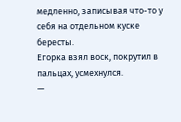медленно, записывая что-то у себя на отдельном куске бересты.
Егорка взял воск, покрутил в пальцах, усмехнулся.
—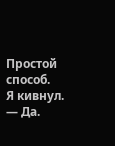Простой способ.
Я кивнул.
— Да.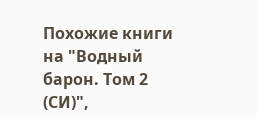Похожие книги на "Водный барон. Том 2 (СИ)",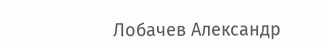Лобачев Александр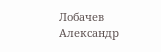Лобачев Александр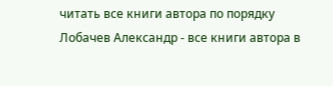читать все книги автора по порядку
Лобачев Александр - все книги автора в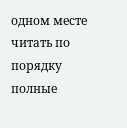одном месте читать по порядку полные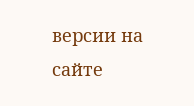версии на сайте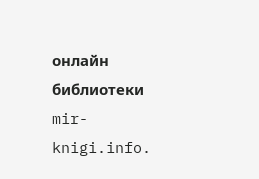онлайн библиотеки mir-knigi.info.